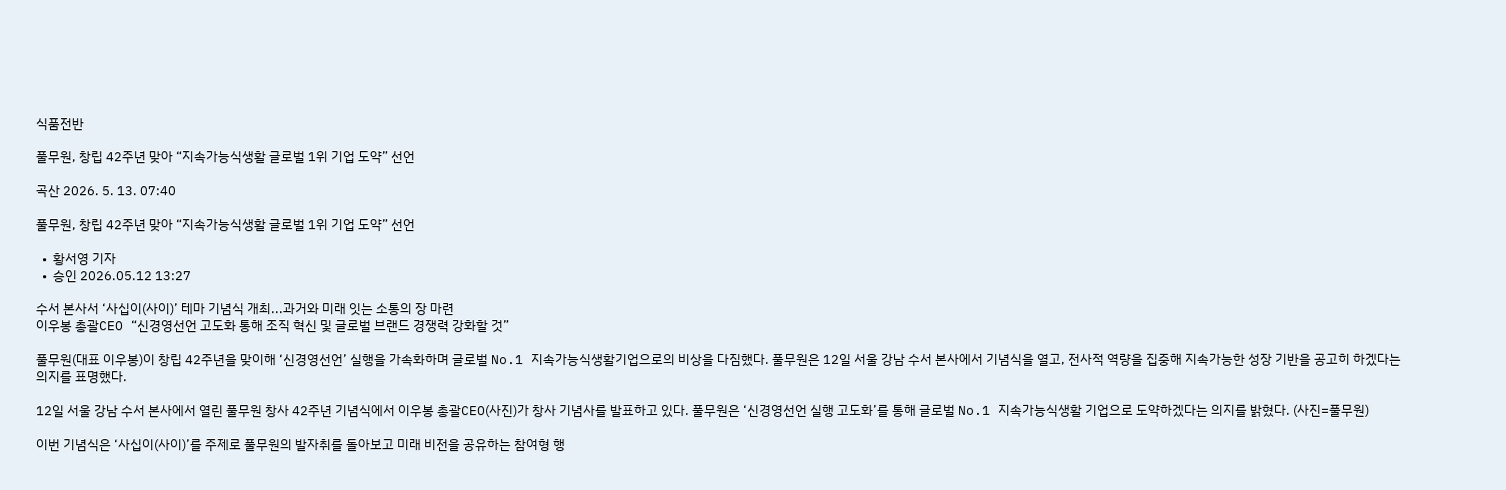식품전반

풀무원, 창립 42주년 맞아 “지속가능식생활 글로벌 1위 기업 도약” 선언

곡산 2026. 5. 13. 07:40

풀무원, 창립 42주년 맞아 “지속가능식생활 글로벌 1위 기업 도약” 선언

  •  황서영 기자
  •  승인 2026.05.12 13:27

수서 본사서 ‘사십이(사이)’ 테마 기념식 개최...과거와 미래 잇는 소통의 장 마련
이우봉 총괄CEO “신경영선언 고도화 통해 조직 혁신 및 글로벌 브랜드 경쟁력 강화할 것”

풀무원(대표 이우봉)이 창립 42주년을 맞이해 ‘신경영선언’ 실행을 가속화하며 글로벌 No.1 지속가능식생활기업으로의 비상을 다짐했다. 풀무원은 12일 서울 강남 수서 본사에서 기념식을 열고, 전사적 역량을 집중해 지속가능한 성장 기반을 공고히 하겠다는 의지를 표명했다.

12일 서울 강남 수서 본사에서 열린 풀무원 창사 42주년 기념식에서 이우봉 총괄CEO(사진)가 창사 기념사를 발표하고 있다. 풀무원은 ‘신경영선언 실행 고도화’를 통해 글로벌 No.1 지속가능식생활 기업으로 도약하겠다는 의지를 밝혔다. (사진=풀무원)

이번 기념식은 ‘사십이(사이)’를 주제로 풀무원의 발자취를 돌아보고 미래 비전을 공유하는 참여형 행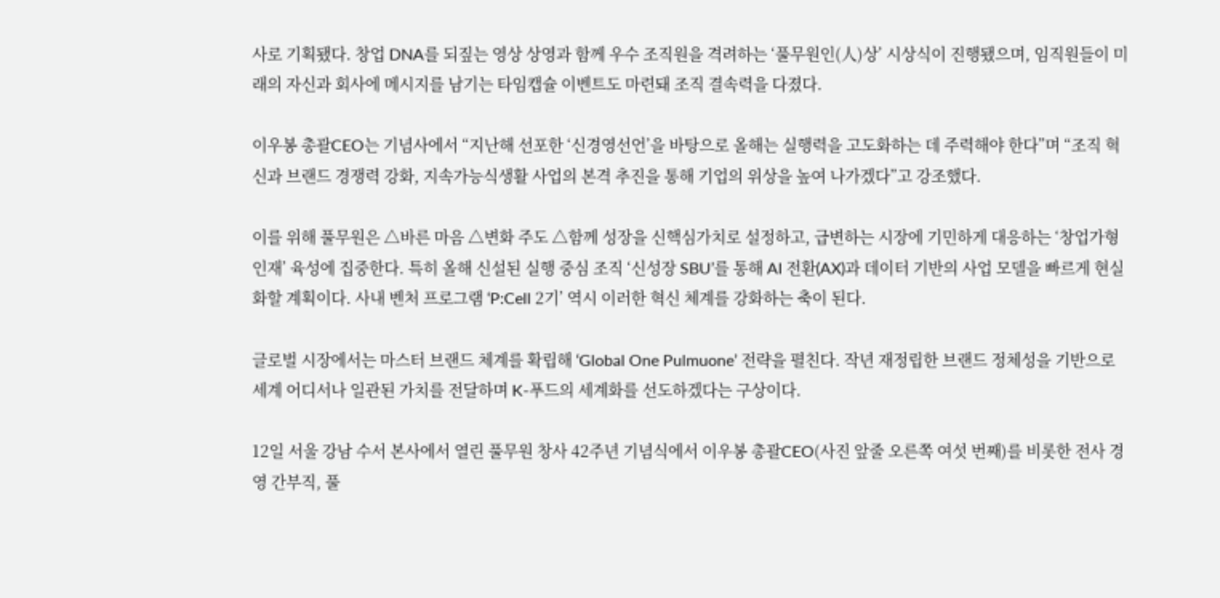사로 기획됐다. 창업 DNA를 되짚는 영상 상영과 함께 우수 조직원을 격려하는 ‘풀무원인(人)상’ 시상식이 진행됐으며, 임직원들이 미래의 자신과 회사에 메시지를 남기는 타임캡슐 이벤트도 마련돼 조직 결속력을 다졌다.

이우봉 총괄CEO는 기념사에서 “지난해 선포한 ‘신경영선언’을 바탕으로 올해는 실행력을 고도화하는 데 주력해야 한다”며 “조직 혁신과 브랜드 경쟁력 강화, 지속가능식생활 사업의 본격 추진을 통해 기업의 위상을 높여 나가겠다”고 강조했다.

이를 위해 풀무원은 △바른 마음 △변화 주도 △함께 성장을 신핵심가치로 설정하고, 급변하는 시장에 기민하게 대응하는 ‘창업가형 인재’ 육성에 집중한다. 특히 올해 신설된 실행 중심 조직 ‘신성장 SBU’를 통해 AI 전환(AX)과 데이터 기반의 사업 모델을 빠르게 현실화할 계획이다. 사내 벤처 프로그램 ‘P:Cell 2기’ 역시 이러한 혁신 체계를 강화하는 축이 된다.

글로벌 시장에서는 마스터 브랜드 체계를 확립해 ‘Global One Pulmuone’ 전략을 펼친다. 작년 재정립한 브랜드 정체성을 기반으로 세계 어디서나 일관된 가치를 전달하며 K-푸드의 세계화를 선도하겠다는 구상이다.

12일 서울 강남 수서 본사에서 열린 풀무원 창사 42주년 기념식에서 이우봉 총괄CEO(사진 앞줄 오른쪽 여섯 번째)를 비롯한 전사 경영 간부직, 풀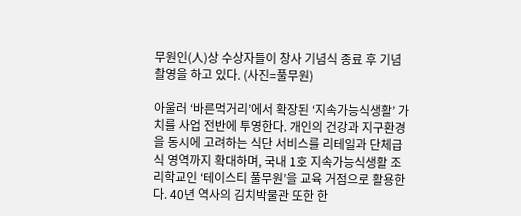무원인(人)상 수상자들이 창사 기념식 종료 후 기념 촬영을 하고 있다. (사진=풀무원)

아울러 ‘바른먹거리’에서 확장된 ‘지속가능식생활’ 가치를 사업 전반에 투영한다. 개인의 건강과 지구환경을 동시에 고려하는 식단 서비스를 리테일과 단체급식 영역까지 확대하며, 국내 1호 지속가능식생활 조리학교인 ‘테이스티 풀무원’을 교육 거점으로 활용한다. 40년 역사의 김치박물관 또한 한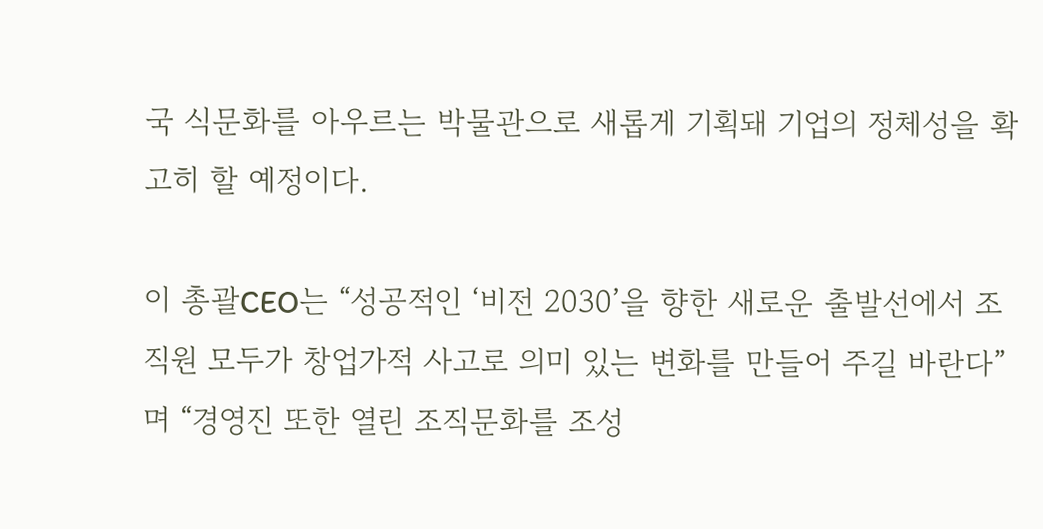국 식문화를 아우르는 박물관으로 새롭게 기획돼 기업의 정체성을 확고히 할 예정이다.

이 총괄CEO는 “성공적인 ‘비전 2030’을 향한 새로운 출발선에서 조직원 모두가 창업가적 사고로 의미 있는 변화를 만들어 주길 바란다”며 “경영진 또한 열린 조직문화를 조성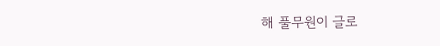해 풀무원이 글로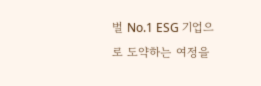벌 No.1 ESG 기업으로 도약하는 여정을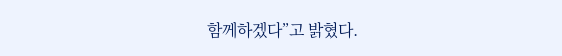함께하겠다”고 밝혔다.